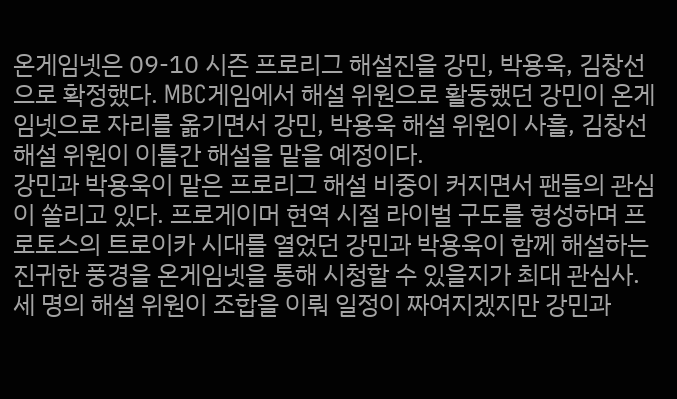온게임넷은 09-10 시즌 프로리그 해설진을 강민, 박용욱, 김창선으로 확정했다. MBC게임에서 해설 위원으로 활동했던 강민이 온게임넷으로 자리를 옮기면서 강민, 박용욱 해설 위원이 사흘, 김창선 해설 위원이 이틀간 해설을 맡을 예정이다.
강민과 박용욱이 맡은 프로리그 해설 비중이 커지면서 팬들의 관심이 쏠리고 있다. 프로게이머 현역 시절 라이벌 구도를 형성하며 프로토스의 트로이카 시대를 열었던 강민과 박용욱이 함께 해설하는 진귀한 풍경을 온게임넷을 통해 시청할 수 있을지가 최대 관심사. 세 명의 해설 위원이 조합을 이뤄 일정이 짜여지겠지만 강민과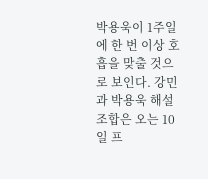박용욱이 1주일에 한 번 이상 호흡을 맞출 것으로 보인다. 강민과 박용욱 해설 조합은 오는 10일 프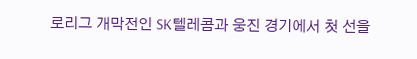로리그 개막전인 SK텔레콤과 웅진 경기에서 첫 선을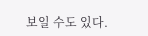보일 수도 있다.